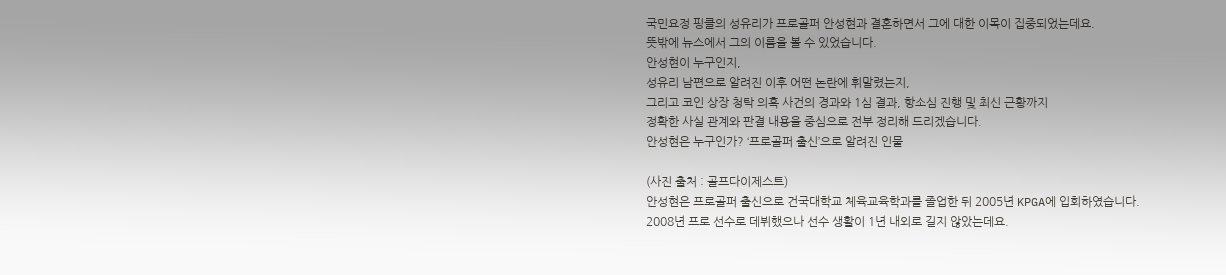국민요정 핑클의 성유리가 프로골퍼 안성현과 결혼하면서 그에 대한 이목이 집중되었는데요.
뜻밖에 뉴스에서 그의 이름을 볼 수 있었습니다.
안성현이 누구인지,
성유리 남편으로 알려진 이후 어떤 논란에 휘말렸는지,
그리고 코인 상장 청탁 의혹 사건의 경과와 1심 결과, 항소심 진행 및 최신 근황까지
정확한 사실 관계와 판결 내용을 중심으로 전부 정리해 드리겠습니다.
안성현은 누구인가? ‘프로골퍼 출신’으로 알려진 인물

(사진 출처 : 골프다이제스트)
안성현은 프로골퍼 출신으로 건국대학교 체육교육학과를 졸업한 뒤 2005년 KPGA에 입회하였습니다.
2008년 프로 선수로 데뷔했으나 선수 생활이 1년 내외로 길지 않았는데요.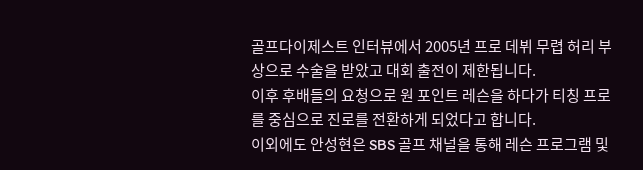골프다이제스트 인터뷰에서 2005년 프로 데뷔 무렵 허리 부상으로 수술을 받았고 대회 출전이 제한됩니다.
이후 후배들의 요청으로 원 포인트 레슨을 하다가 티칭 프로를 중심으로 진로를 전환하게 되었다고 합니다.
이외에도 안성현은 SBS 골프 채널을 통해 레슨 프로그램 및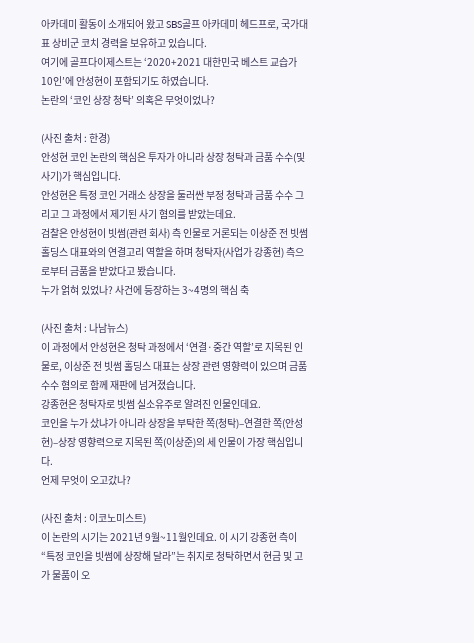아카데미 활동이 소개되어 왔고 SBS골프 아카데미 헤드프로, 국가대표 상비군 코치 경력을 보유하고 있습니다.
여기에 골프다이제스트는 ‘2020+2021 대한민국 베스트 교습가 10인’에 안성현이 포함되기도 하였습니다.
논란의 ‘코인 상장 청탁’ 의혹은 무엇이었나?

(사진 출처 : 한경)
안성현 코인 논란의 핵심은 투자가 아니라 상장 청탁과 금품 수수(및 사기)가 핵심입니다.
안성현은 특정 코인 거래소 상장을 둘러싼 부정 청탁과 금품 수수 그리고 그 과정에서 제기된 사기 혐의를 받았는데요.
검찰은 안성현이 빗썸(관련 회사) 측 인물로 거론되는 이상준 전 빗썸 홀딩스 대표와의 연결고리 역할을 하며 청탁자(사업가 강종현) 측으로부터 금품을 받았다고 봤습니다.
누가 얽혀 있었나? 사건에 등장하는 3~4명의 핵심 축

(사진 출처 : 나남뉴스)
이 과정에서 안성현은 청탁 과정에서 ‘연결·중간 역할’로 지목된 인물로, 이상준 전 빗썸 홀딩스 대표는 상장 관련 영향력이 있으며 금품 수수 혐의로 함께 재판에 넘겨졌습니다.
강종현은 청탁자로 빗썸 실소유주로 알려진 인물인데요.
코인을 누가 샀냐가 아니라 상장을 부탁한 쪽(청탁)–연결한 쪽(안성현)–상장 영향력으로 지목된 쪽(이상준)의 세 인물이 가장 핵심입니다.
언제 무엇이 오고갔나?

(사진 출처 : 이코노미스트)
이 논란의 시기는 2021년 9월~11월인데요. 이 시기 강종현 측이 “특정 코인을 빗썸에 상장해 달라”는 취지로 청탁하면서 현금 및 고가 물품이 오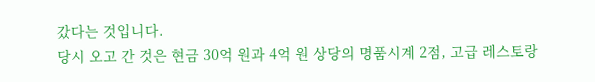갔다는 것입니다.
당시 오고 간 것은 현금 30억 원과 4억 원 상당의 명품시계 2점, 고급 레스토랑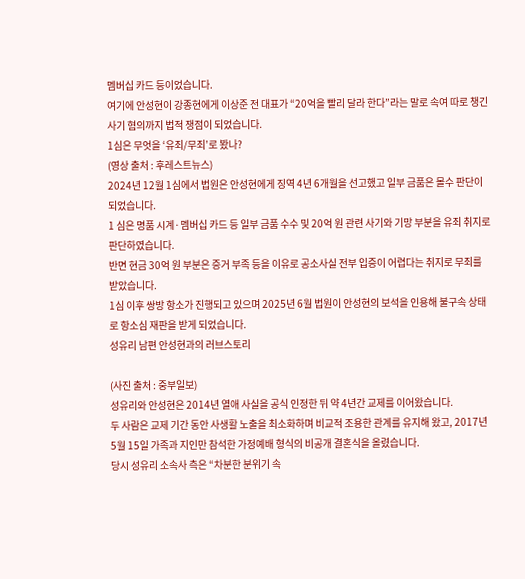멤버십 카드 등이었습니다.
여기에 안성현이 강종현에게 이상준 전 대표가 “20억을 빨리 달라 한다”라는 말로 속여 따로 챙긴 사기 혐의까지 법적 쟁점이 되었습니다.
1심은 무엇을 ‘유죄/무죄’로 봤나?
(영상 출처 : 후레스트뉴스)
2024년 12월 1심에서 법원은 안성현에게 징역 4년 6개월을 선고했고 일부 금품은 몰수 판단이 되었습니다.
1 심은 명품 시계·멤버십 카드 등 일부 금품 수수 및 20억 원 관련 사기와 기망 부분을 유죄 취지로 판단하였습니다.
반면 현금 30억 원 부분은 증거 부족 등을 이유로 공소사실 전부 입증이 어렵다는 취지로 무죄를 받았습니다.
1심 이후 쌍방 항소가 진행되고 있으며 2025년 6월 법원이 안성현의 보석을 인용해 불구속 상태로 항소심 재판을 받게 되었습니다.
성유리 남편 안성현과의 러브스토리

(사진 출처 : 중부일보)
성유리와 안성현은 2014년 열애 사실을 공식 인정한 뒤 약 4년간 교제를 이어왔습니다.
두 사람은 교제 기간 동안 사생활 노출을 최소화하며 비교적 조용한 관계를 유지해 왔고, 2017년 5월 15일 가족과 지인만 참석한 가정예배 형식의 비공개 결혼식을 올렸습니다.
당시 성유리 소속사 측은 “차분한 분위기 속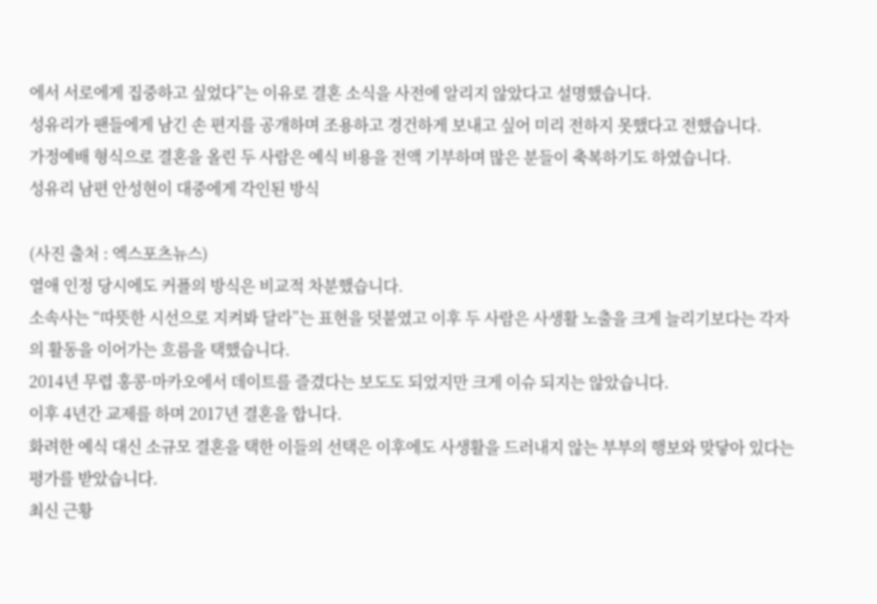에서 서로에게 집중하고 싶었다”는 이유로 결혼 소식을 사전에 알리지 않았다고 설명했습니다.
성유리가 팬들에게 남긴 손 편지를 공개하며 조용하고 경건하게 보내고 싶어 미리 전하지 못했다고 전했습니다.
가정예배 형식으로 결혼을 올린 두 사람은 예식 비용을 전액 기부하며 많은 분들이 축복하기도 하였습니다.
성유리 남편 안성현이 대중에게 각인된 방식

(사진 출처 : 엑스포츠뉴스)
열애 인정 당시에도 커플의 방식은 비교적 차분했습니다.
소속사는 “따뜻한 시선으로 지켜봐 달라”는 표현을 덧붙였고 이후 두 사람은 사생활 노출을 크게 늘리기보다는 각자의 활동을 이어가는 흐름을 택했습니다.
2014년 무렵 홍콩·마카오에서 데이트를 즐겼다는 보도도 되었지만 크게 이슈 되지는 않았습니다.
이후 4년간 교제를 하며 2017년 결혼을 합니다.
화려한 예식 대신 소규모 결혼을 택한 이들의 선택은 이후에도 사생활을 드러내지 않는 부부의 행보와 맞닿아 있다는 평가를 받았습니다.
최신 근황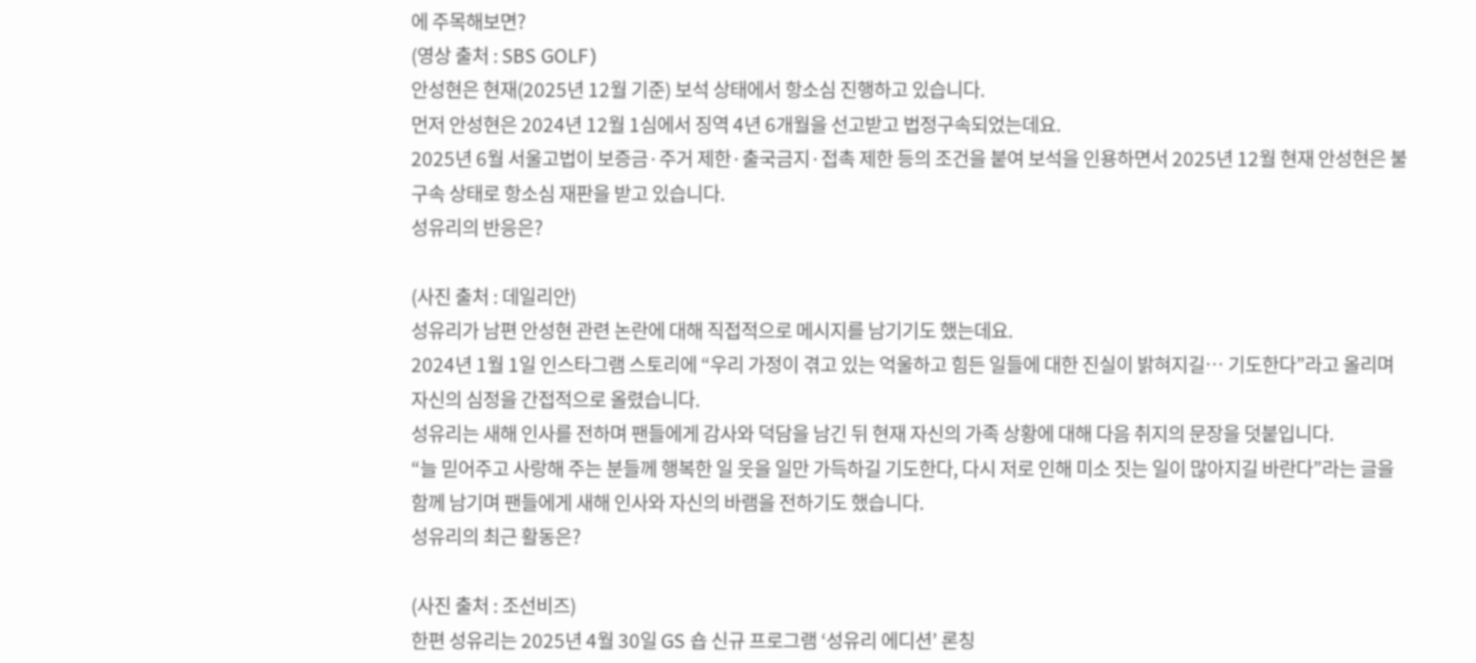에 주목해보면?
(영상 출처 : SBS GOLF)
안성현은 현재(2025년 12월 기준) 보석 상태에서 항소심 진행하고 있습니다.
먼저 안성현은 2024년 12월 1심에서 징역 4년 6개월을 선고받고 법정구속되었는데요.
2025년 6월 서울고법이 보증금·주거 제한·출국금지·접촉 제한 등의 조건을 붙여 보석을 인용하면서 2025년 12월 현재 안성현은 불구속 상태로 항소심 재판을 받고 있습니다.
성유리의 반응은?

(사진 출처 : 데일리안)
성유리가 남편 안성현 관련 논란에 대해 직접적으로 메시지를 남기기도 했는데요.
2024년 1월 1일 인스타그램 스토리에 “우리 가정이 겪고 있는 억울하고 힘든 일들에 대한 진실이 밝혀지길… 기도한다”라고 올리며 자신의 심정을 간접적으로 올렸습니다.
성유리는 새해 인사를 전하며 팬들에게 감사와 덕담을 남긴 뒤 현재 자신의 가족 상황에 대해 다음 취지의 문장을 덧붙입니다.
“늘 믿어주고 사랑해 주는 분들께 행복한 일 웃을 일만 가득하길 기도한다, 다시 저로 인해 미소 짓는 일이 많아지길 바란다”라는 글을 함께 남기며 팬들에게 새해 인사와 자신의 바램을 전하기도 했습니다.
성유리의 최근 활동은?

(사진 출처 : 조선비즈)
한편 성유리는 2025년 4월 30일 GS 숍 신규 프로그램 ‘성유리 에디션’ 론칭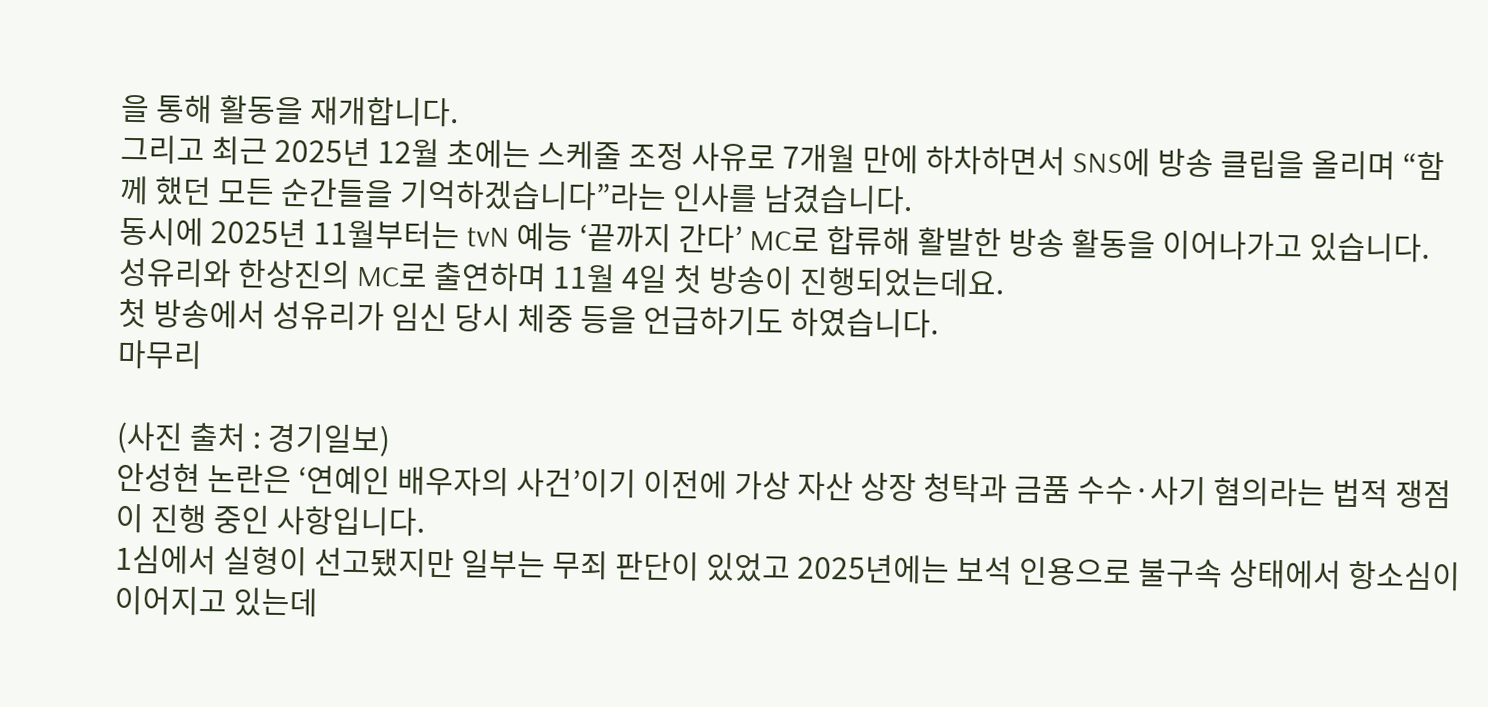을 통해 활동을 재개합니다.
그리고 최근 2025년 12월 초에는 스케줄 조정 사유로 7개월 만에 하차하면서 SNS에 방송 클립을 올리며 “함께 했던 모든 순간들을 기억하겠습니다”라는 인사를 남겼습니다.
동시에 2025년 11월부터는 tvN 예능 ‘끝까지 간다’ MC로 합류해 활발한 방송 활동을 이어나가고 있습니다.
성유리와 한상진의 MC로 출연하며 11월 4일 첫 방송이 진행되었는데요.
첫 방송에서 성유리가 임신 당시 체중 등을 언급하기도 하였습니다.
마무리

(사진 출처 : 경기일보)
안성현 논란은 ‘연예인 배우자의 사건’이기 이전에 가상 자산 상장 청탁과 금품 수수·사기 혐의라는 법적 쟁점이 진행 중인 사항입니다.
1심에서 실형이 선고됐지만 일부는 무죄 판단이 있었고 2025년에는 보석 인용으로 불구속 상태에서 항소심이 이어지고 있는데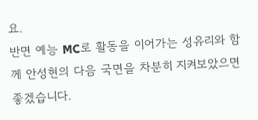요.
반면 예능 MC로 활동을 이어가는 성유리와 함께 안성현의 다음 국면을 차분히 지켜보았으면 좋겠습니다.